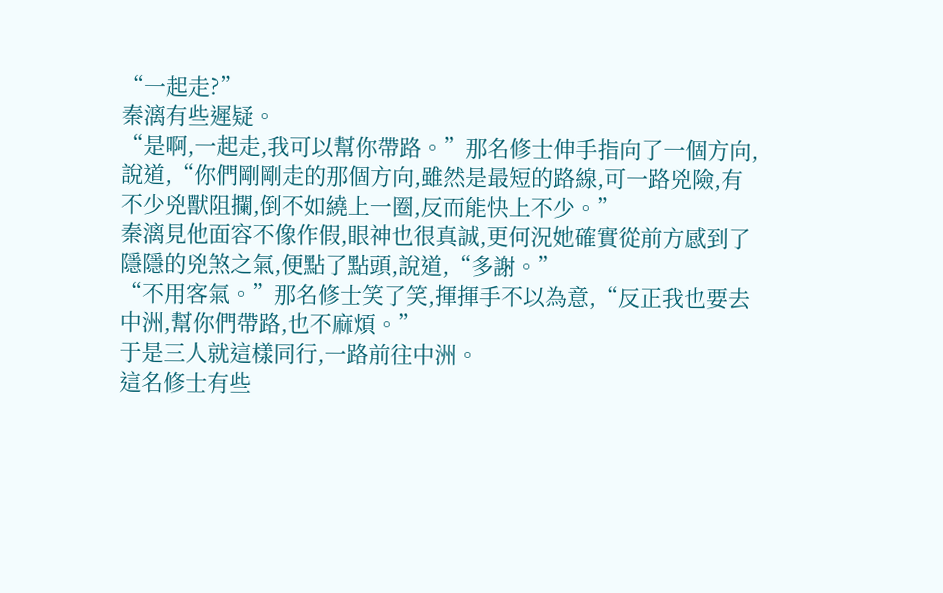“一起走?”
秦漓有些遲疑。
“是啊,一起走,我可以幫你帶路。”那名修士伸手指向了一個方向,說道,“你們剛剛走的那個方向,雖然是最短的路線,可一路兇險,有不少兇獸阻攔,倒不如繞上一圈,反而能快上不少。”
秦漓見他面容不像作假,眼神也很真誠,更何況她確實從前方感到了隱隱的兇煞之氣,便點了點頭,說道,“多謝。”
“不用客氣。”那名修士笑了笑,揮揮手不以為意,“反正我也要去中洲,幫你們帶路,也不麻煩。”
于是三人就這樣同行,一路前往中洲。
這名修士有些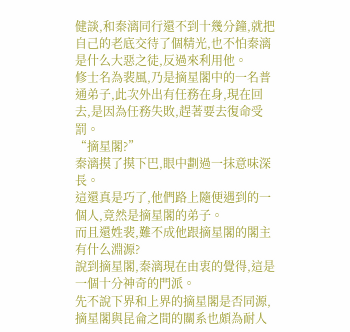健談,和秦漓同行還不到十幾分鐘,就把自己的老底交待了個精光,也不怕秦漓是什么大惡之徒,反過來利用他。
修士名為裴風,乃是摘星閣中的一名普通弟子,此次外出有任務在身,現在回去,是因為任務失敗,趕著要去復命受罰。
“摘星閣?”
秦漓摸了摸下巴,眼中劃過一抹意味深長。
這還真是巧了,他們路上隨便遇到的一個人,竟然是摘星閣的弟子。
而且還姓裴,難不成他跟摘星閣的閣主有什么淵源?
說到摘星閣,秦漓現在由衷的覺得,這是一個十分神奇的門派。
先不說下界和上界的摘星閣是否同源,摘星閣與昆侖之間的關系也頗為耐人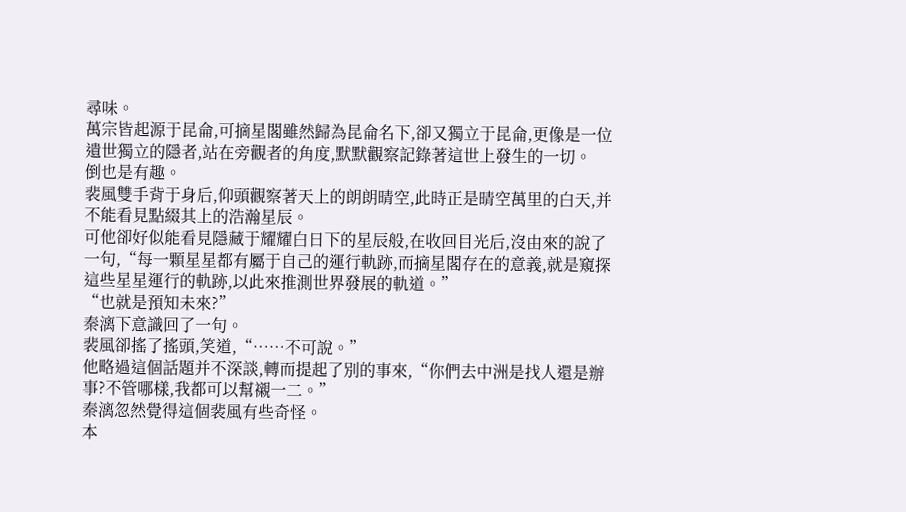尋味。
萬宗皆起源于昆侖,可摘星閣雖然歸為昆侖名下,卻又獨立于昆侖,更像是一位遺世獨立的隱者,站在旁觀者的角度,默默觀察記錄著這世上發生的一切。
倒也是有趣。
裴風雙手背于身后,仰頭觀察著天上的朗朗晴空,此時正是晴空萬里的白天,并不能看見點綴其上的浩瀚星辰。
可他卻好似能看見隱藏于耀耀白日下的星辰般,在收回目光后,沒由來的說了一句,“每一顆星星都有屬于自己的運行軌跡,而摘星閣存在的意義,就是窺探這些星星運行的軌跡,以此來推測世界發展的軌道。”
“也就是預知未來?”
秦漓下意識回了一句。
裴風卻搖了搖頭,笑道,“……不可說。”
他略過這個話題并不深談,轉而提起了別的事來,“你們去中洲是找人還是辦事?不管哪樣,我都可以幫襯一二。”
秦漓忽然覺得這個裴風有些奇怪。
本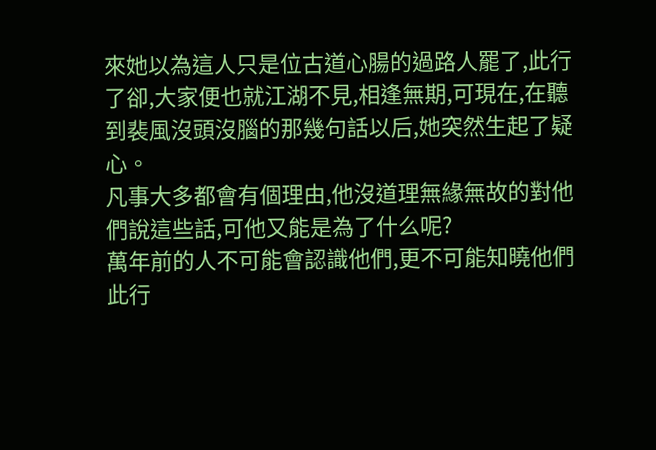來她以為這人只是位古道心腸的過路人罷了,此行了卻,大家便也就江湖不見,相逢無期,可現在,在聽到裴風沒頭沒腦的那幾句話以后,她突然生起了疑心。
凡事大多都會有個理由,他沒道理無緣無故的對他們說這些話,可他又能是為了什么呢?
萬年前的人不可能會認識他們,更不可能知曉他們此行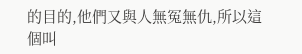的目的,他們又與人無冤無仇,所以這個叫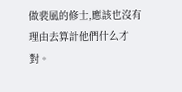做裴風的修士,應該也沒有理由去算計他們什么才對。